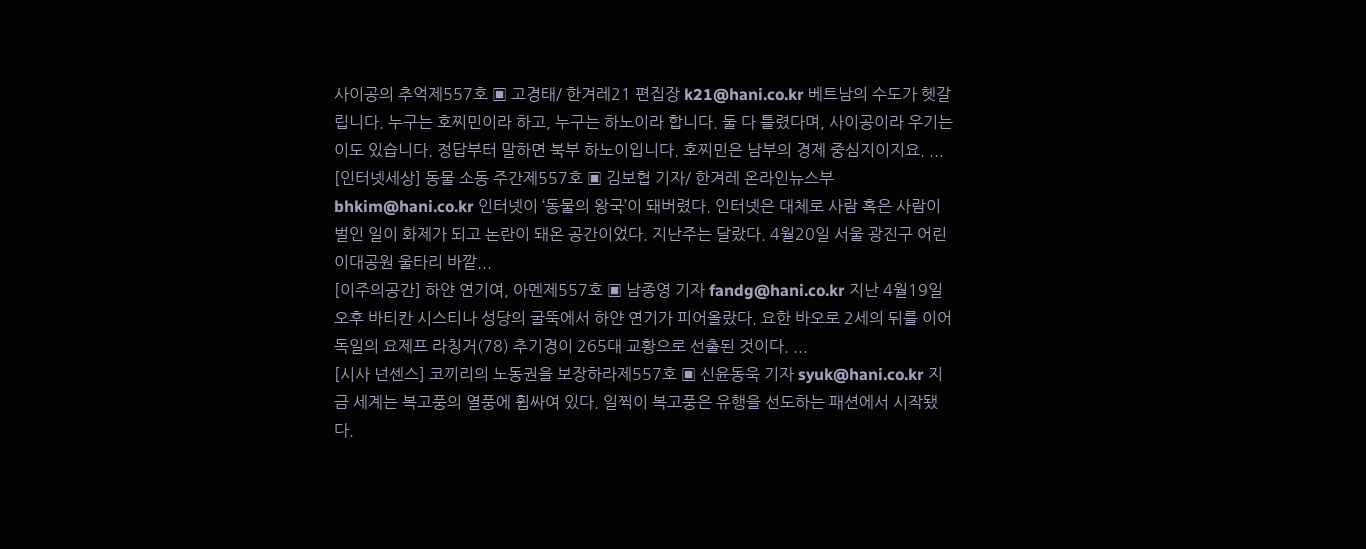사이공의 추억제557호 ▣ 고경태/ 한겨레21 편집장 k21@hani.co.kr 베트남의 수도가 헷갈립니다. 누구는 호찌민이라 하고, 누구는 하노이라 합니다. 둘 다 틀렸다며, 사이공이라 우기는 이도 있습니다. 정답부터 말하면 북부 하노이입니다. 호찌민은 남부의 경제 중심지이지요. ...
[인터넷세상] 동물 소동 주간제557호 ▣ 김보협 기자/ 한겨레 온라인뉴스부 bhkim@hani.co.kr 인터넷이 ‘동물의 왕국’이 돼버렸다. 인터넷은 대체로 사람 혹은 사람이 벌인 일이 화제가 되고 논란이 돼온 공간이었다. 지난주는 달랐다. 4월20일 서울 광진구 어린이대공원 울타리 바깥...
[이주의공간] 하얀 연기여, 아멘제557호 ▣ 남종영 기자 fandg@hani.co.kr 지난 4월19일 오후 바티칸 시스티나 성당의 굴뚝에서 하얀 연기가 피어올랐다. 요한 바오로 2세의 뒤를 이어 독일의 요제프 라칭거(78) 추기경이 265대 교황으로 선출된 것이다. ...
[시사 넌센스] 코끼리의 노동권을 보장하라제557호 ▣ 신윤동욱 기자 syuk@hani.co.kr 지금 세계는 복고풍의 열풍에 휩싸여 있다. 일찍이 복고풍은 유행을 선도하는 패션에서 시작됐다.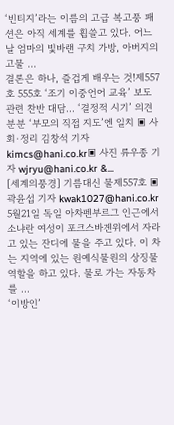‘빈티지’라는 이름의 고급 복고풍 패션은 아직 세계를 휩쓸고 있다. 어느 날 엄마의 빛바랜 구치 가방, 아버지의 고물 ...
결론은 하나, 즐겁게 배우는 것!제557호 555호 ‘조기 이중언어 교육’ 보도 관련 찬반 대담… ‘결정적 시기’ 의견 분분 ‘부모의 직접 지도’엔 일치 ▣ 사회·정리 김창석 기자 kimcs@hani.co.kr▣ 사진 류우종 기자 wjryu@hani.co.kr &...
[세계의풍경] 기름대신 물제557호 ▣ 곽윤섭 기자 kwak1027@hani.co.kr 5월21일 독일 아차펜부르그 인근에서 소냐란 여성이 포크스바겐위에서 자라고 있는 잔디에 물을 주고 있다. 이 차는 지역에 있는 원예식물원의 상징물 역할을 하고 있다. 물로 가는 자동차를 ...
‘이방인’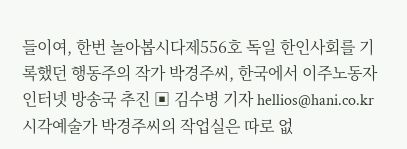들이여, 한번 놀아봅시다제556호 독일 한인사회를 기록했던 행동주의 작가 박경주씨, 한국에서 이주노동자 인터넷 방송국 추진 ▣ 김수병 기자 hellios@hani.co.kr 시각예술가 박경주씨의 작업실은 따로 없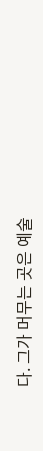다. 그가 머무는 곳은 예술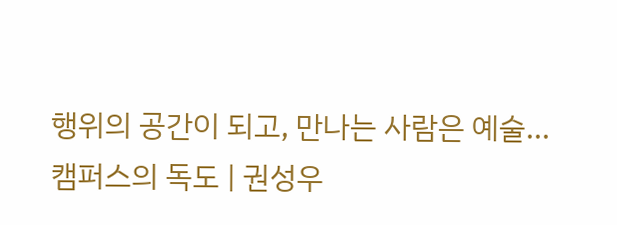행위의 공간이 되고, 만나는 사람은 예술...
캠퍼스의 독도 | 권성우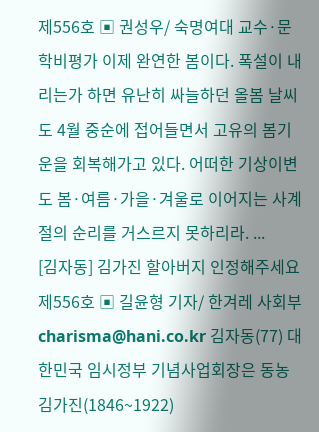제556호 ▣ 권성우/ 숙명여대 교수·문학비평가 이제 완연한 봄이다. 폭설이 내리는가 하면 유난히 싸늘하던 올봄 날씨도 4월 중순에 접어들면서 고유의 봄기운을 회복해가고 있다. 어떠한 기상이변도 봄·여름·가을·겨울로 이어지는 사계절의 순리를 거스르지 못하리라. ...
[김자동] 김가진 할아버지 인정해주세요제556호 ▣ 길윤형 기자/ 한겨레 사회부 charisma@hani.co.kr 김자동(77) 대한민국 임시정부 기념사업회장은 동농 김가진(1846~1922)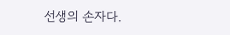선생의 손자다.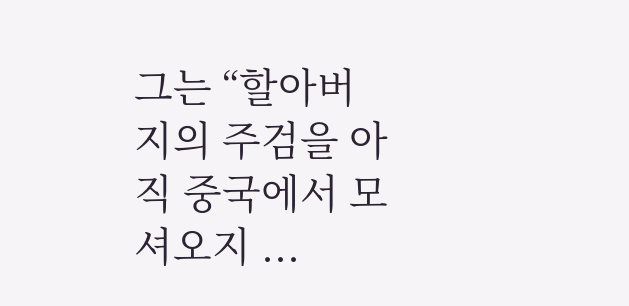그는 “할아버지의 주검을 아직 중국에서 모셔오지 ...